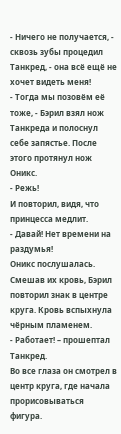- Ничего не получается, - сквозь зубы процедил Танкред, - она всё ещё не хочет видеть меня!
- Тогда мы позовём её тоже, - Бэрил взял нож Танкреда и полоснул себе запястье. После этого протянул нож Оникс.
- Режь!
И повторил, видя, что принцесса медлит.
- Давай! Нет времени на раздумья!
Оникс послушалась. Смешав их кровь, Бэрил повторил знак в центре круга. Кровь вспыхнула чёрным пламенем.
- Работает! – прошептал Танкред.
Во все глаза он смотрел в центр круга, где начала прорисовываться фигура.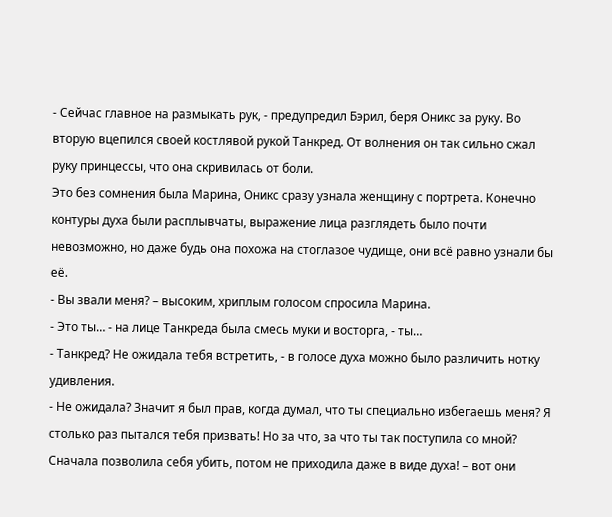- Сейчас главное на размыкать рук, - предупредил Бэрил, беря Оникс за руку. Во вторую вцепился своей костлявой рукой Танкред. От волнения он так сильно сжал руку принцессы, что она скривилась от боли.
Это без сомнения была Марина, Оникс сразу узнала женщину с портрета. Конечно контуры духа были расплывчаты, выражение лица разглядеть было почти невозможно, но даже будь она похожа на стоглазое чудище, они всё равно узнали бы её.
- Вы звали меня? – высоким, хриплым голосом спросила Марина.
- Это ты… - на лице Танкреда была смесь муки и восторга, - ты…
- Танкред? Не ожидала тебя встретить, - в голосе духа можно было различить нотку удивления.
- Не ожидала? Значит я был прав, когда думал, что ты специально избегаешь меня? Я столько раз пытался тебя призвать! Но за что, за что ты так поступила со мной? Сначала позволила себя убить, потом не приходила даже в виде духа! – вот они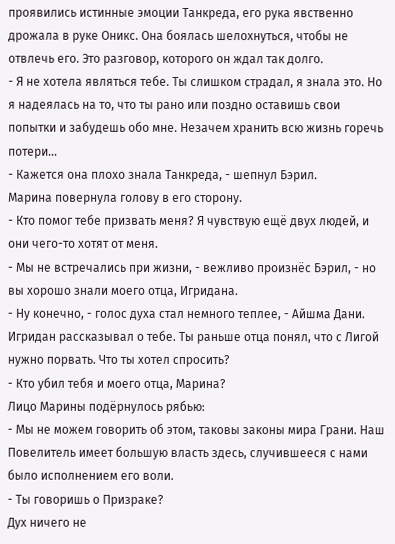проявились истинные эмоции Танкреда, его рука явственно дрожала в руке Оникс. Она боялась шелохнуться, чтобы не отвлечь его. Это разговор, которого он ждал так долго.
- Я не хотела являться тебе. Ты слишком страдал, я знала это. Но я надеялась на то, что ты рано или поздно оставишь свои попытки и забудешь обо мне. Незачем хранить всю жизнь горечь потери…
- Кажется она плохо знала Танкреда, - шепнул Бэрил.
Марина повернула голову в его сторону.
- Кто помог тебе призвать меня? Я чувствую ещё двух людей, и они чего-то хотят от меня.
- Мы не встречались при жизни, - вежливо произнёс Бэрил, - но вы хорошо знали моего отца, Игридана.
- Ну конечно, - голос духа стал немного теплее, - Айшма Дани. Игридан рассказывал о тебе. Ты раньше отца понял, что с Лигой нужно порвать. Что ты хотел спросить?
- Кто убил тебя и моего отца, Марина?
Лицо Марины подёрнулось рябью:
- Мы не можем говорить об этом, таковы законы мира Грани. Наш Повелитель имеет большую власть здесь, случившееся с нами было исполнением его воли.
- Ты говоришь о Призраке?
Дух ничего не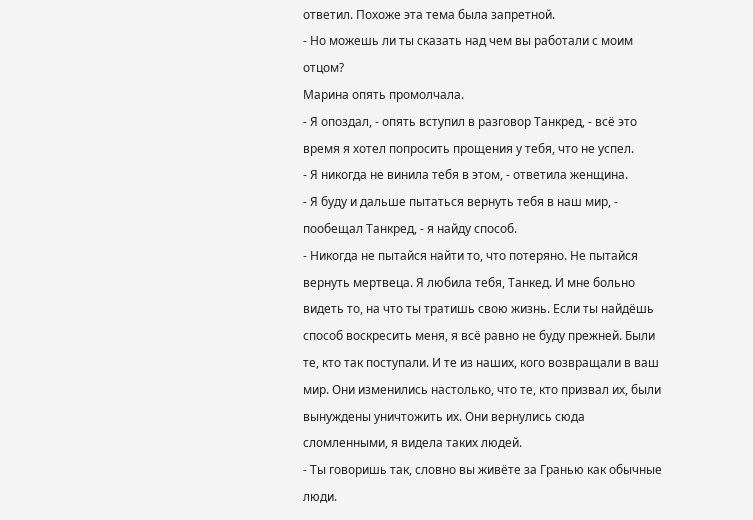ответил. Похоже эта тема была запретной.
- Но можешь ли ты сказать над чем вы работали с моим отцом?
Марина опять промолчала.
- Я опоздал, - опять вступил в разговор Танкред, - всё это время я хотел попросить прощения у тебя, что не успел.
- Я никогда не винила тебя в этом, - ответила женщина.
- Я буду и дальше пытаться вернуть тебя в наш мир, - пообещал Танкред, - я найду способ.
- Никогда не пытайся найти то, что потеряно. Не пытайся вернуть мертвеца. Я любила тебя, Танкед. И мне больно видеть то, на что ты тратишь свою жизнь. Если ты найдёшь способ воскресить меня, я всё равно не буду прежней. Были те, кто так поступали. И те из наших, кого возвращали в ваш мир. Они изменились настолько, что те, кто призвал их, были вынуждены уничтожить их. Они вернулись сюда сломленными, я видела таких людей.
- Ты говоришь так, словно вы живёте за Гранью как обычные люди.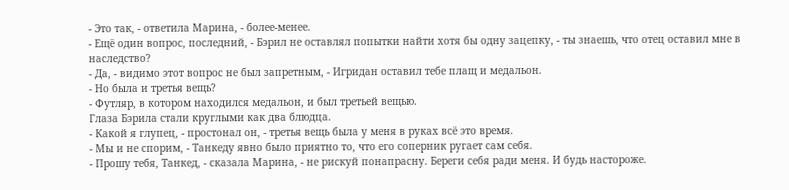- Это так, - ответила Марина, - более-менее.
- Ещё один вопрос, последний, - Бэрил не оставлял попытки найти хотя бы одну зацепку, - ты знаешь, что отец оставил мне в наследство?
- Да, - видимо этот вопрос не был запретным, - Игридан оставил тебе плащ и медальон.
- Но была и третья вещь?
- Футляр, в котором находился медальон, и был третьей вещью.
Глаза Бэрила стали круглыми как два блюдца.
- Какой я глупец, - простонал он, - третья вещь была у меня в руках всё это время.
- Мы и не спорим, - Танкеду явно было приятно то, что его соперник ругает сам себя.
- Прошу тебя, Танкед, - сказала Марина, - не рискуй понапрасну. Береги себя ради меня. И будь настороже.